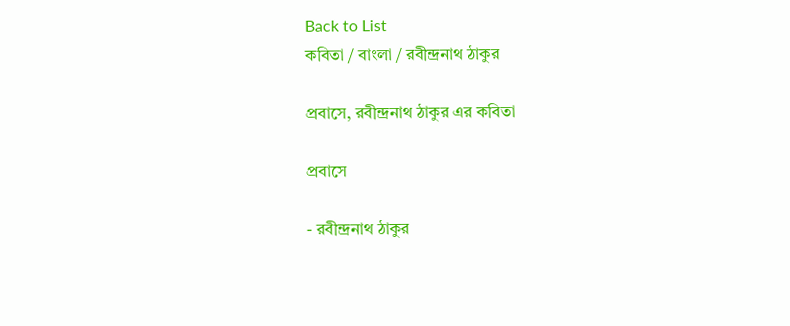Back to List
কবিতা / বাংলা / রবীন্দ্রনাথ ঠাকুর

প্রবাসে, রবীন্দ্রনাথ ঠাকুর এর কবিতা

প্রবাসে

- রবীন্দ্রনাথ ঠাকুর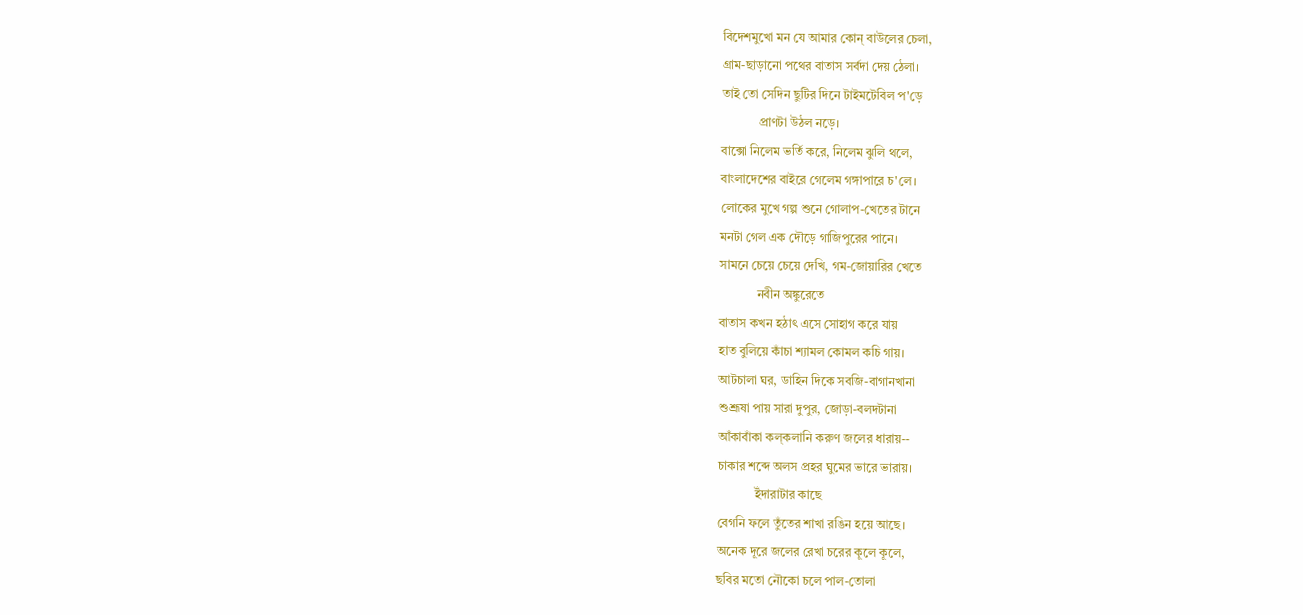বিদেশমুখো মন যে আমার কোন্‌ বাউলের চেলা,
গ্রাম-ছাড়ানো পথের বাতাস সর্বদা দেয় ঠেলা।
তাই তো সেদিন ছুটির দিনে টাইমটেবিল প'ড়ে
            প্রাণটা উঠল নড়ে।
বাক্সো নিলেম ভর্তি করে, নিলেম ঝুলি থলে,
বাংলাদেশের বাইরে গেলেম গঙ্গাপারে চ'লে।
লোকের মুখে গল্প শুনে গোলাপ-খেতের টানে
মনটা গেল এক দৌড়ে গাজিপুরের পানে।
সামনে চেয়ে চেয়ে দেখি, গম-জোয়ারির খেতে
            নবীন অঙ্কুরেতে
বাতাস কখন হঠাৎ এসে সোহাগ করে যায়
হাত বুলিয়ে কাঁচা শ্যামল কোমল কচি গায়।
আটচালা ঘর, ডাহিন দিকে সবজি-বাগানখানা
শুশ্রূষা পায় সারা দুপুর, জোড়া-বলদটানা
আঁকাবাঁকা কল্‌কলানি করুণ জলের ধারায়--
চাকার শব্দে অলস প্রহর ঘুমের ভারে ভারায়।
            ইঁদারাটার কাছে
বেগনি ফলে তুঁতের শাখা রঙিন হয়ে আছে।
অনেক দূরে জলের রেখা চরের কূলে কূলে,
ছবির মতো নৌকো চলে পাল-তোলা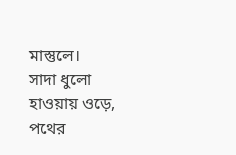মাস্তুলে।
সাদা ধুলো হাওয়ায় ওড়ে, পথের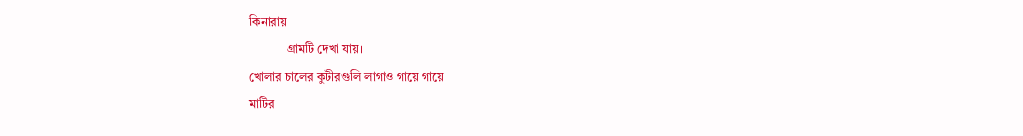কিনারায়
            গ্রামটি দেখা যায়।
খোলার চালের কুটীরগুলি লাগাও গায়ে গায়ে
মাটির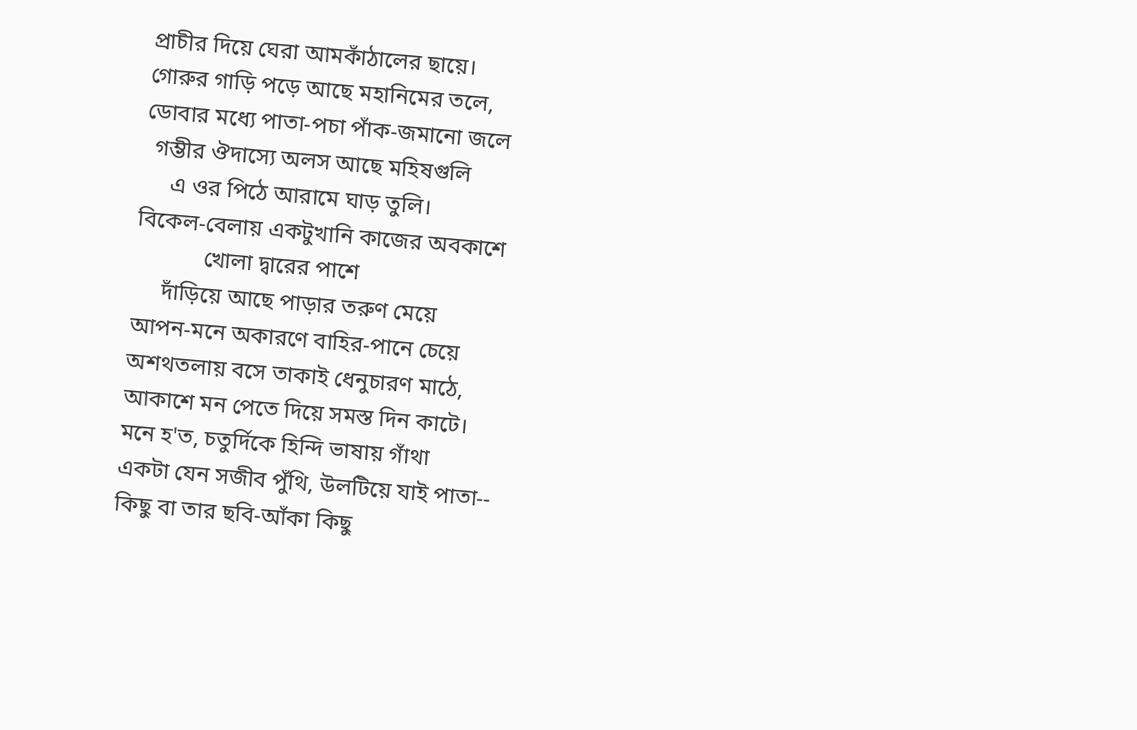প্রাচীর দিয়ে ঘেরা আমকাঁঠালের ছায়ে।
গোরুর গাড়ি পড়ে আছে মহানিমের তলে,
ডোবার মধ্যে পাতা-পচা পাঁক-জমানো জলে
  গম্ভীর ঔদাস্যে অলস আছে মহিষগুলি
     এ ওর পিঠে আরামে ঘাড় তুলি।
বিকেল-বেলায় একটুখানি কাজের অবকাশে
            খোলা দ্বারের পাশে
     দাঁড়িয়ে আছে পাড়ার তরুণ মেয়ে
আপন-মনে অকারণে বাহির-পানে চেয়ে
অশথতলায় বসে তাকাই ধেনুচারণ মাঠে,
আকাশে মন পেতে দিয়ে সমস্ত দিন কাটে।
মনে হ'ত, চতুর্দিকে হিন্দি ভাষায় গাঁথা
একটা যেন সজীব পুঁথি, উলটিয়ে যাই পাতা--
কিছু বা তার ছবি-আঁকা কিছু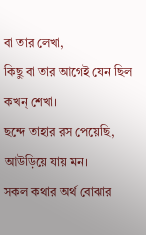বা তার লেখা,
কিছু বা তার আগেই যেন ছিল কখন্‌ শেখা।
ছন্দে তাহার রস পেয়েছি, আউড়িয়ে যায় মন।
সকল কথার অর্থ বোঝার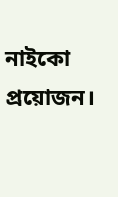নাইকো প্রয়োজন।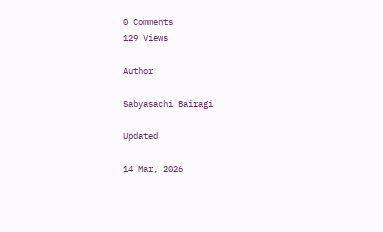0 Comments
129 Views

Author

Sabyasachi Bairagi

Updated

14 Mar, 2026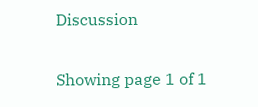Discussion

Showing page 1 of 1